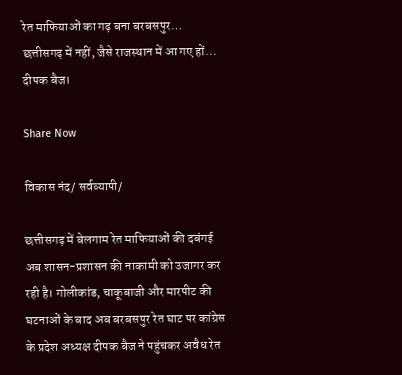रेत माफियाओं का गढ़ बना बरबसपुर… छत्तीसगढ़ में नहीं, जैसे राजस्थान में आ गए हों… दीपक बैज।

Share Now

विकास नंद/ सर्वव्यापी/

छत्तीसगढ़ में बेलगाम रेत माफियाओं की दबंगई अब शासन-प्रशासन की नाकामी को उजागर कर रही है। गोलीकांड, चाकूबाजी और मारपीट की घटनाओं के बाद अब बरबसपुर रेत घाट पर कांग्रेस के प्रदेश अध्यक्ष दीपक बैज ने पहुंचकर अवैध रेत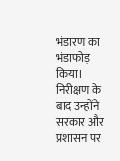भंडारण का भंडाफोड़ किया। निरीक्षण के बाद उन्होंने सरकार और प्रशासन पर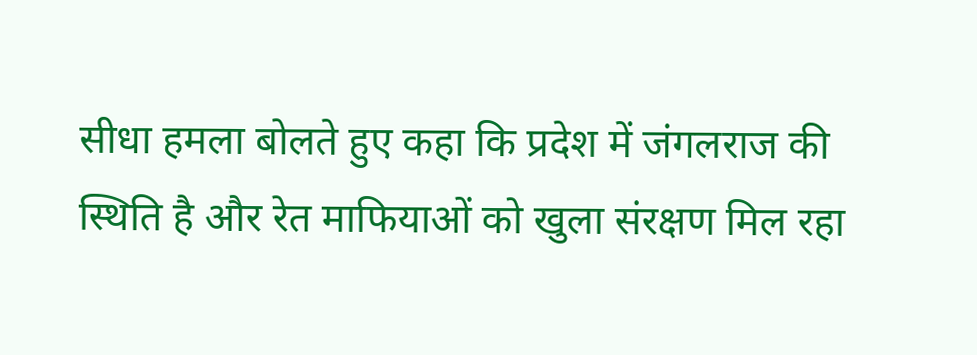सीधा हमला बोलते हुए कहा कि प्रदेश में जंगलराज की स्थिति है और रेत माफियाओं को खुला संरक्षण मिल रहा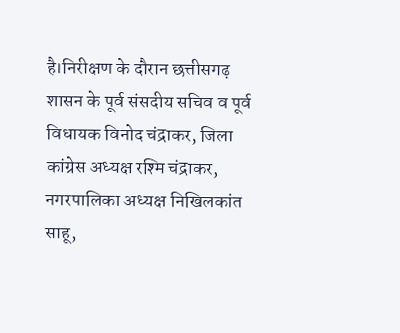है।निरीक्षण के दौरान छत्तीसगढ़ शासन के पूर्व संसदीय सचिव व पूर्व विधायक विनोद चंद्राकर, जिला कांग्रेस अध्यक्ष रश्मि चंद्राकर, नगरपालिका अध्यक्ष निखिलकांत साहू,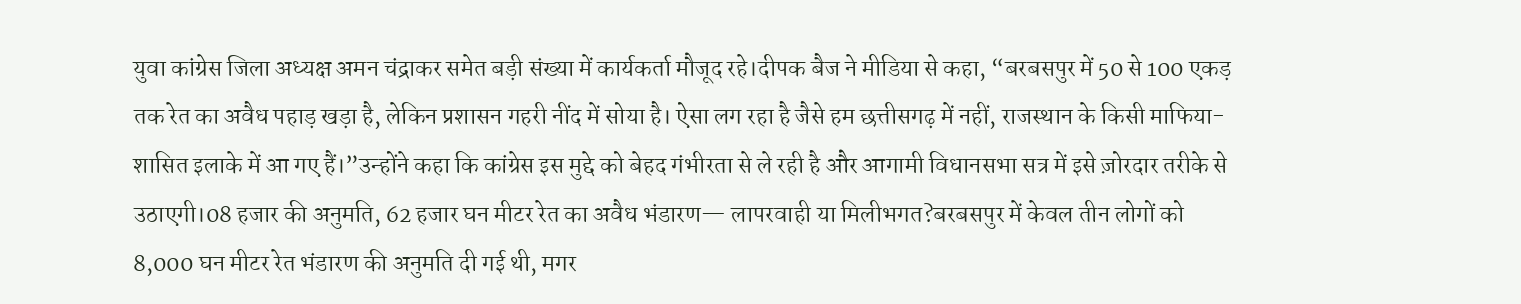युवा कांग्रेस जिला अध्यक्ष अमन चंद्राकर समेत बड़ी संख्या में कार्यकर्ता मौजूद रहे।दीपक बैज ने मीडिया से कहा, “बरबसपुर में 50 से 100 एकड़ तक रेत का अवैध पहाड़ खड़ा है, लेकिन प्रशासन गहरी नींद में सोया है। ऐसा लग रहा है जैसे हम छत्तीसगढ़ में नहीं, राजस्थान के किसी माफिया-शासित इलाके में आ गए हैं।”उन्होंने कहा कि कांग्रेस इस मुद्दे को बेहद गंभीरता से ले रही है और आगामी विधानसभा सत्र में इसे ज़ोरदार तरीके से उठाएगी।08 हजार की अनुमति, 62 हजार घन मीटर रेत का अवैध भंडारण— लापरवाही या मिलीभगत?बरबसपुर में केवल तीन लोगों को 8,000 घन मीटर रेत भंडारण की अनुमति दी गई थी, मगर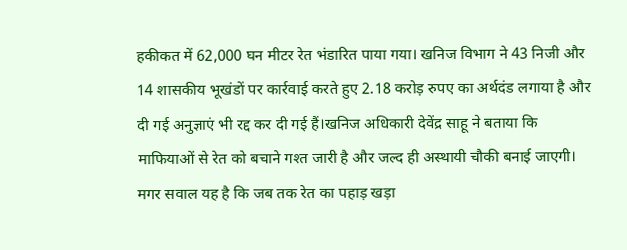हकीकत में 62,000 घन मीटर रेत भंडारित पाया गया। खनिज विभाग ने 43 निजी और 14 शासकीय भूखंडों पर कार्रवाई करते हुए 2.18 करोड़ रुपए का अर्थदंड लगाया है और दी गई अनुज्ञाएं भी रद्द कर दी गई हैं।खनिज अधिकारी देवेंद्र साहू ने बताया कि माफियाओं से रेत को बचाने गश्त जारी है और जल्द ही अस्थायी चौकी बनाई जाएगी। मगर सवाल यह है कि जब तक रेत का पहाड़ खड़ा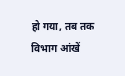हो गया, तब तक विभाग आंखें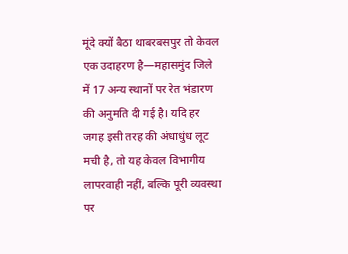मूंदे क्यों बैठा थाबरबसपुर तो केवल एक उदाहरण है—महासमुंद जिले में 17 अन्य स्थानों पर रेत भंडारण की अनुमति दी गई है। यदि हर जगह इसी तरह की अंधाधुंध लूट मची है, तो यह केवल विभागीय लापरवाही नहीं, बल्कि पूरी व्यवस्था पर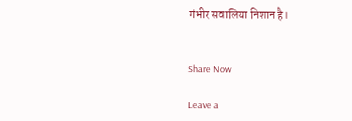गंभीर सवालिया निशान है।


Share Now

Leave a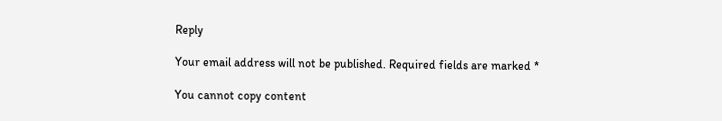Reply

Your email address will not be published. Required fields are marked *

You cannot copy content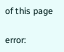of this page

error: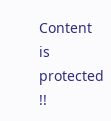Content is protected !!